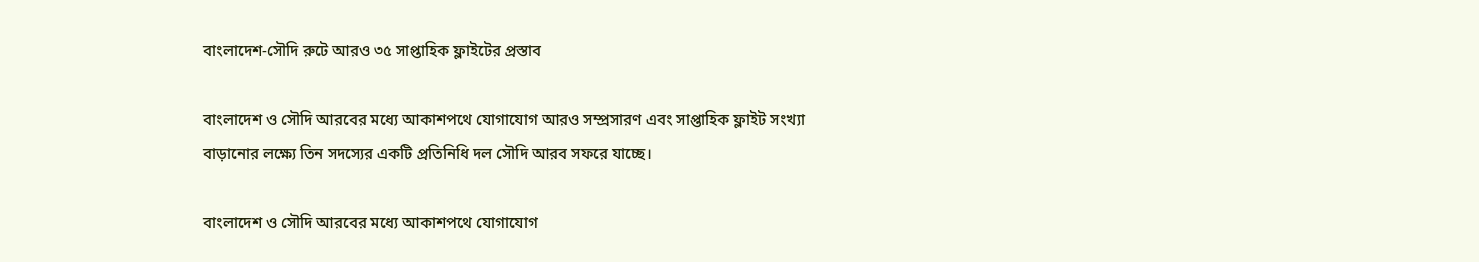বাংলাদেশ-সৌদি রুটে আরও ৩৫ সাপ্তাহিক ফ্লাইটের প্রস্তাব

বাংলাদেশ ও সৌদি আরবের মধ্যে আকাশপথে যোগাযোগ আরও সম্প্রসারণ এবং সাপ্তাহিক ফ্লাইট সংখ্যা বাড়ানোর লক্ষ্যে তিন সদস্যের একটি প্রতিনিধি দল সৌদি আরব সফরে যাচ্ছে।

বাংলাদেশ ও সৌদি আরবের মধ্যে আকাশপথে যোগাযোগ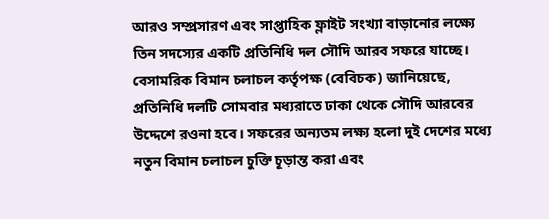আরও সম্প্রসারণ এবং সাপ্তাহিক ফ্লাইট সংখ্যা বাড়ানোর লক্ষ্যে তিন সদস্যের একটি প্রতিনিধি দল সৌদি আরব সফরে যাচ্ছে। বেসামরিক বিমান চলাচল কর্তৃপক্ষ (বেবিচক) জানিয়েছে, প্রতিনিধি দলটি সোমবার মধ্যরাতে ঢাকা থেকে সৌদি আরবের উদ্দেশে রওনা হবে। সফরের অন্যতম লক্ষ্য হলো দুই দেশের মধ্যে নতুন বিমান চলাচল চুক্তি চূড়ান্ত করা এবং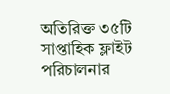অতিরিক্ত ৩৫টি সাপ্তাহিক ফ্লাইট পরিচালনার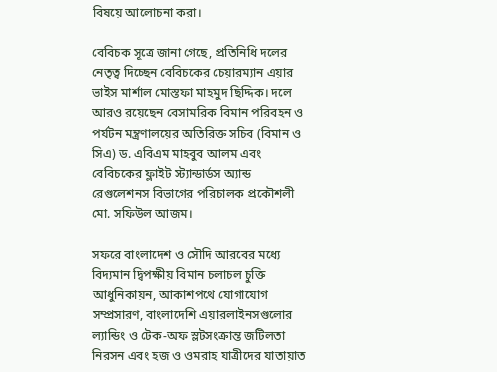বিষয়ে আলোচনা করা।

বেবিচক সূত্রে জানা গেছে, প্রতিনিধি দলের নেতৃত্ব দিচ্ছেন বেবিচকের চেয়ারম্যান এয়ার ভাইস মার্শাল মোস্তফা মাহমুদ ছিদ্দিক। দলে আরও রয়েছেন বেসামরিক বিমান পরিবহন ও পর্যটন মন্ত্রণালয়ের অতিরিক্ত সচিব (বিমান ও সিএ) ড. এবিএম মাহবুব আলম এবং বেবিচকের ফ্লাইট স্ট্যান্ডার্ডস অ্যান্ড রেগুলেশনস বিভাগের পরিচালক প্রকৌশলী মো. সফিউল আজম।

সফরে বাংলাদেশ ও সৌদি আরবের মধ্যে বিদ্যমান দ্বিপক্ষীয় বিমান চলাচল চুক্তি আধুনিকায়ন, আকাশপথে যোগাযোগ সম্প্রসারণ, বাংলাদেশি এয়ারলাইনসগুলোর ল্যান্ডিং ও টেক-অফ স্লটসংক্রান্ত জটিলতা নিরসন এবং হজ ও ওমরাহ যাত্রীদের যাতায়াত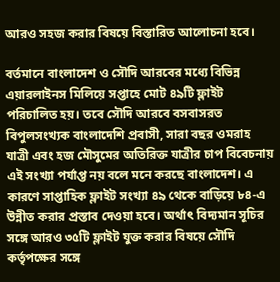আরও সহজ করার বিষয়ে বিস্তারিত আলোচনা হবে।

বর্তমানে বাংলাদেশ ও সৌদি আরবের মধ্যে বিভিন্ন এয়ারলাইনস মিলিয়ে সপ্তাহে মোট ৪৯টি ফ্লাইট পরিচালিত হয়। তবে সৌদি আরবে বসবাসরত বিপুলসংখ্যক বাংলাদেশি প্রবাসী, সারা বছর ওমরাহ যাত্রী এবং হজ মৌসুমের অতিরিক্ত যাত্রীর চাপ বিবেচনায় এই সংখ্যা পর্যাপ্ত নয় বলে মনে করছে বাংলাদেশ। এ কারণে সাপ্তাহিক ফ্লাইট সংখ্যা ৪৯ থেকে বাড়িয়ে ৮৪-এ উন্নীত করার প্রস্তাব দেওয়া হবে। অর্থাৎ বিদ্যমান সূচির সঙ্গে আরও ৩৫টি ফ্লাইট যুক্ত করার বিষয়ে সৌদি কর্তৃপক্ষের সঙ্গে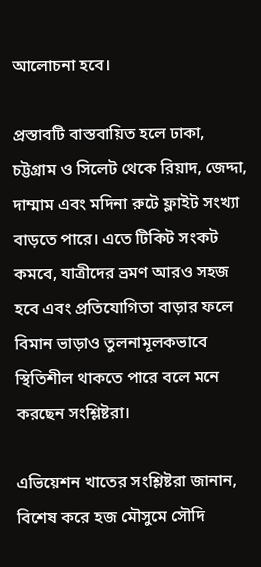আলোচনা হবে।

প্রস্তাবটি বাস্তবায়িত হলে ঢাকা, চট্টগ্রাম ও সিলেট থেকে রিয়াদ, জেদ্দা, দাম্মাম এবং মদিনা রুটে ফ্লাইট সংখ্যা বাড়তে পারে। এতে টিকিট সংকট কমবে, যাত্রীদের ভ্রমণ আরও সহজ হবে এবং প্রতিযোগিতা বাড়ার ফলে বিমান ভাড়াও তুলনামূলকভাবে স্থিতিশীল থাকতে পারে বলে মনে করছেন সংশ্লিষ্টরা।

এভিয়েশন খাতের সংশ্লিষ্টরা জানান, বিশেষ করে হজ মৌসুমে সৌদি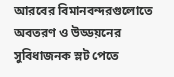আরবের বিমানবন্দরগুলোতে অবতরণ ও উড্ডয়নের সুবিধাজনক স্লট পেতে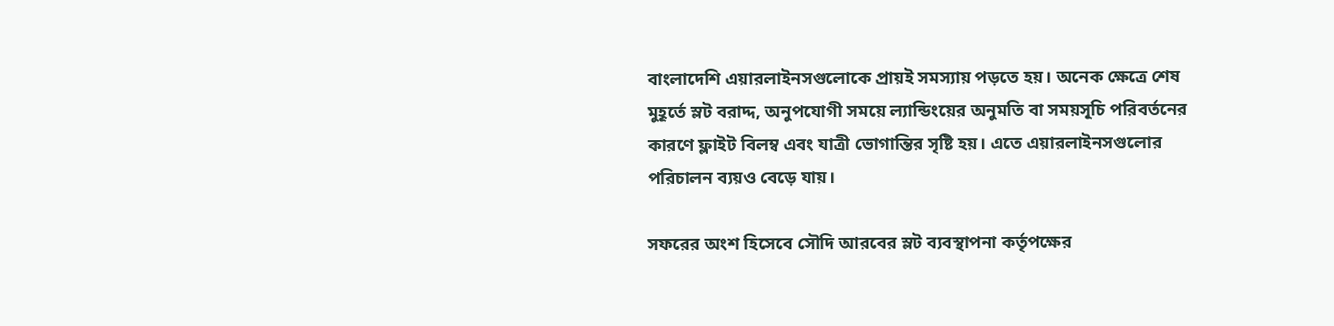বাংলাদেশি এয়ারলাইনসগুলোকে প্রায়ই সমস্যায় পড়তে হয়। অনেক ক্ষেত্রে শেষ মুহূর্তে স্লট বরাদ্দ, অনুপযোগী সময়ে ল্যান্ডিংয়ের অনুমতি বা সময়সূচি পরিবর্তনের কারণে ফ্লাইট বিলম্ব এবং যাত্রী ভোগান্তির সৃষ্টি হয়। এতে এয়ারলাইনসগুলোর পরিচালন ব্যয়ও বেড়ে যায়।

সফরের অংশ হিসেবে সৌদি আরবের স্লট ব্যবস্থাপনা কর্তৃপক্ষের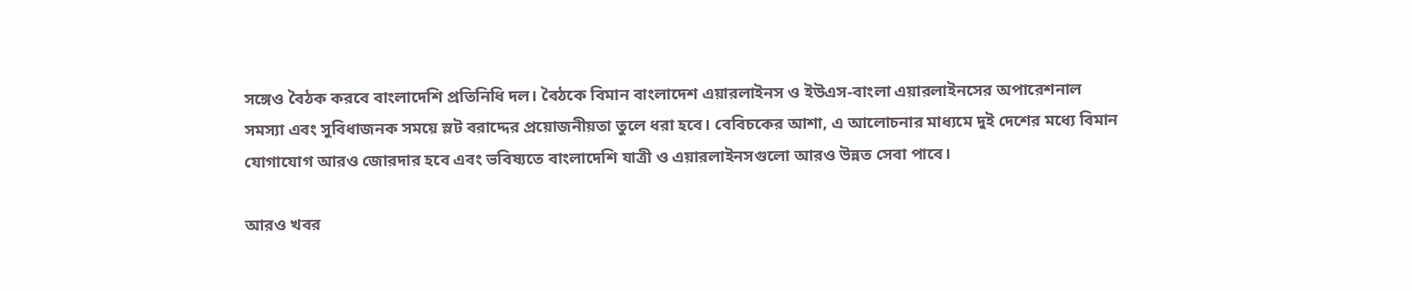সঙ্গেও বৈঠক করবে বাংলাদেশি প্রতিনিধি দল। বৈঠকে বিমান বাংলাদেশ এয়ারলাইনস ও ইউএস-বাংলা এয়ারলাইনসের অপারেশনাল সমস্যা এবং সুবিধাজনক সময়ে স্লট বরাদ্দের প্রয়োজনীয়তা তুলে ধরা হবে। বেবিচকের আশা, এ আলোচনার মাধ্যমে দুই দেশের মধ্যে বিমান যোগাযোগ আরও জোরদার হবে এবং ভবিষ্যতে বাংলাদেশি যাত্রী ও এয়ারলাইনসগুলো আরও উন্নত সেবা পাবে।

আরও খবর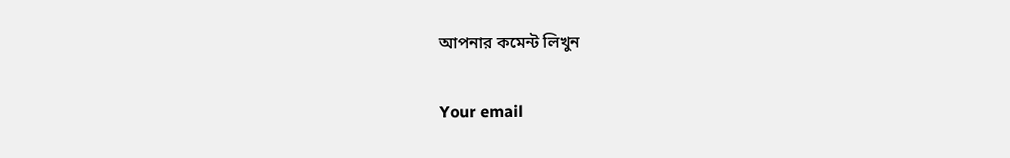আপনার কমেন্ট লিখুন

Your email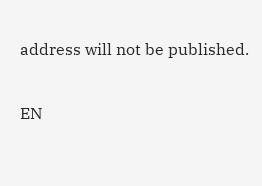address will not be published.

EN